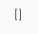[]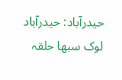حیدرآباد: حیدرآباد لوک سبھا حلقہ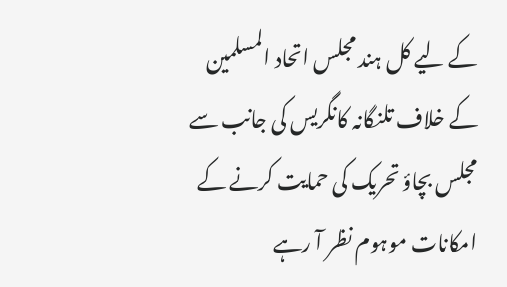کے لیے کل ہند مجلس اتحاد المسلمین کے خلاف تلنگانہ کانگریس کی جانب سے مجلس بچاؤ تحریک کی حمایت کرنے کے امکانات موہوم نظر آ رہے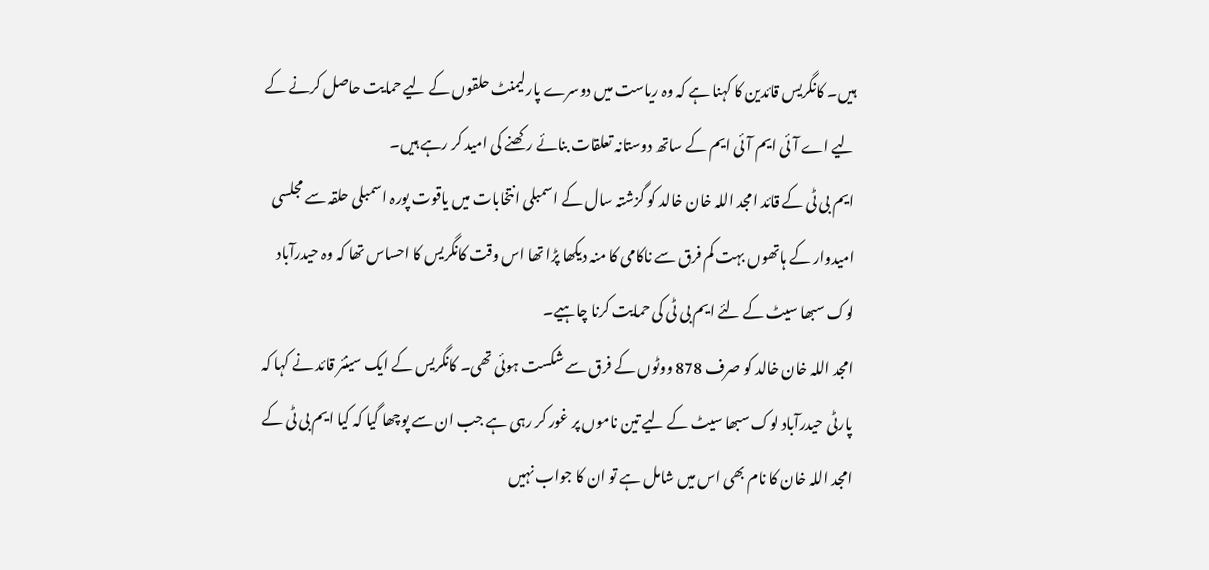ہیں۔ کانگریس قائدین کا کہنا ہے کہ وہ ریاست میں دوسرے پارلیمنٹ حلقوں کے لیے حمایت حاصل کرنے کے لیے اے آئی ایم آئی ایم کے ساتھ دوستانہ تعلقات بنائے رکھنے کی امید کر رہے ہیں۔
ایم بی ٹی کے قائد امجد اللہ خان خالد کو گزشتہ سال کے اسمبلی انتخابات میں یاقوت پورہ اسمبلی حلقہ سے مجلسی امیدوار کے ہاتھوں بہت کم فرق سے ناکامی کا منہ دیکھا پڑا تھا اس وقت کانگریس کا احساس تھا کہ وہ حیدرآباد لوک سبھا سیٹ کے لئے ایم بی ٹی کی حمایت کرنا چاہیے۔
امجد اللہ خان خالد کو صرف 878 ووٹوں کے فرق سے شکست ہوئی تھی۔ کانگریس کے ایک سینئر قائد نے کہا کہ پارٹی حیدرآباد لوک سبھا سیٹ کے لیے تین ناموں پر غور کر رہی ہے جب ان سے پوچھا گیا کہ کیا ایم بی ٹی کے امجد اللہ خان کا نام بھی اس میں شامل ہے تو ان کا جواب نہیں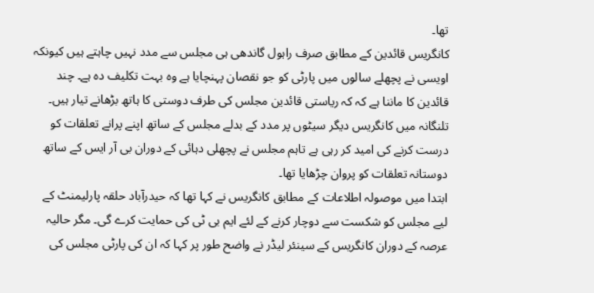تھا۔
کانگریس قائدین کے مطابق صرف راہول گاندھی ہی مجلس سے مدد نہیں چاہتے ہیں کیونکہ اویسی نے پچھلے سالوں میں پارٹی کو جو نقصان پہنچایا ہے وہ بہت تکلیف دہ ہے۔ چند قائدین کا ماننا ہے کہ کہ ریاستی قائدین مجلس کی طرف دوستی کا ہاتھ بڑھانے تیار ہیں۔
تلنگانہ میں کانگریس دیگر سیٹوں پر مدد کے بدلے مجلس کے ساتھ اپنے پرانے تعلقات کو درست کرنے کی امید کر رہی ہے تاہم مجلس نے پچھلی دہائی کے دوران بی آر ایس کے ساتھ دوستانہ تعلقات کو پروان چڑھایا تھا۔
ابتدا میں موصولہ اطلاعات کے مطابق کانگریس نے کہا تھا کہ حیدرآباد حلقہ پارلیمنٹ کے لیے مجلس کو شکست سے دوچار کرنے کے لئے ایم بی ٹی کی حمایت کرے گی۔ مگر حالیہ عرصہ کے دوران کانگریس کے سینئر لیڈر نے واضح طور پر کہا کہ ان کی پارٹی مجلس کی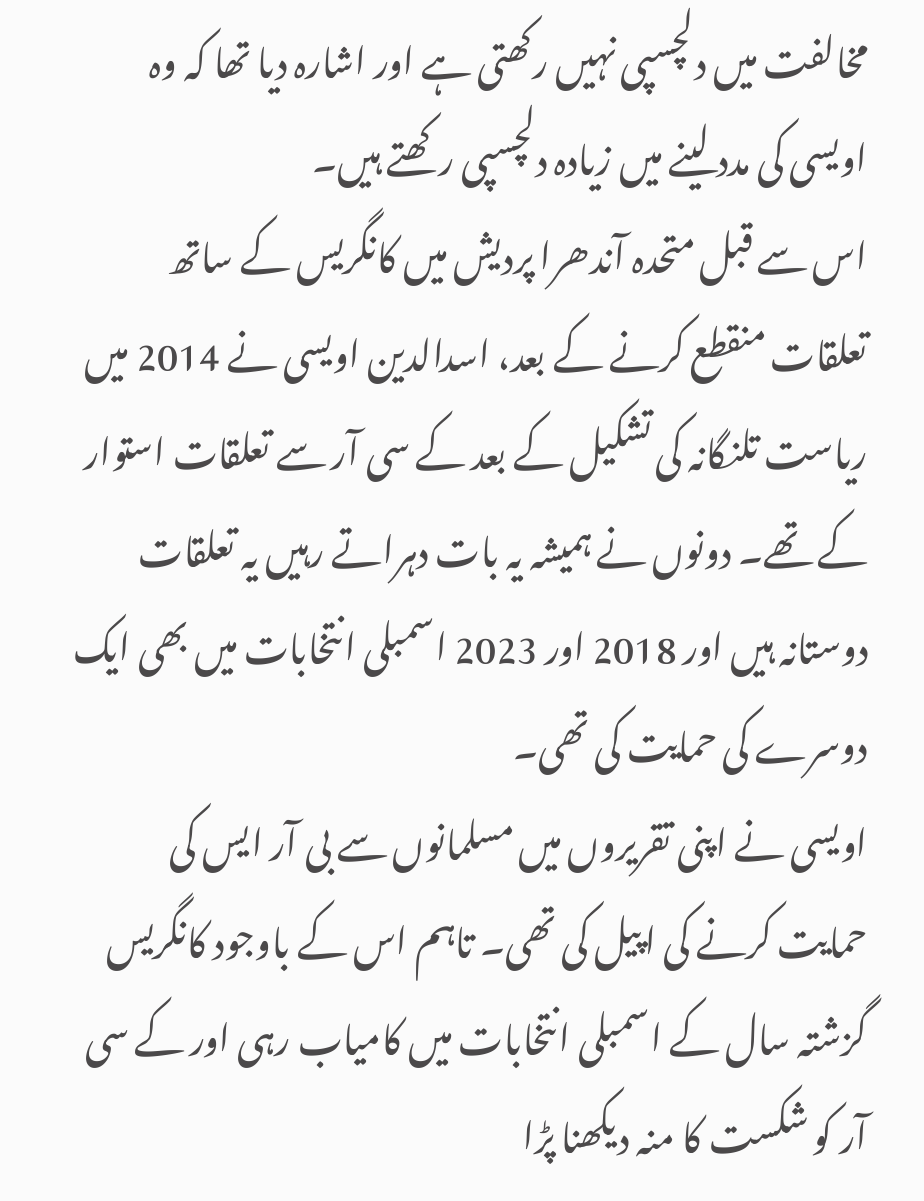مخالفت میں دلچسپی نہیں رکھتی ہے اور اشارہ دیا تھا کہ وہ اویسی کی مدد لینے میں زیادہ دلچسپی رکھتے ہیں۔
اس سے قبل متحدہ آندھرا پردیش میں کانگریس کے ساتھ تعلقات منقطع کرنے کے بعد، اسدالدین اویسی نے 2014 میں ریاست تلنگانہ کی تشکیل کے بعد کے سی آر سے تعلقات استوار کے تھے۔ دونوں نے ہمیشہ یہ بات دہراتے رہیں یہ تعلقات دوستانہ ہیں اور 2018 اور 2023 اسمبلی انتخابات میں بھی ایک دوسرے کی حمایت کی تھی۔
اویسی نے اپنی تقریروں میں مسلمانوں سے بی آر ایس کی حمایت کرنے کی اپیل کی تھی۔ تاہم اس کے باوجود کانگریس گزشتہ سال کے اسمبلی انتخابات میں کامیاب رہی اور کے سی آر کو شکست کا منہ دیکھنا پڑا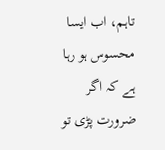تاہم، اب ایسا محسوس ہو رہا ہے کہ اگر ضرورت پڑی تو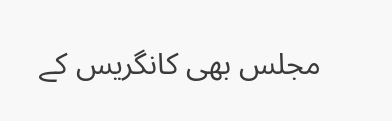مجلس بھی کانگریس کے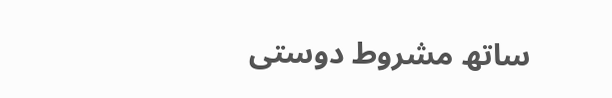ساتھ مشروط دوستی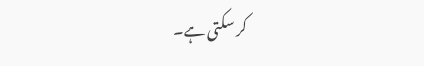کر سکتی ہے۔